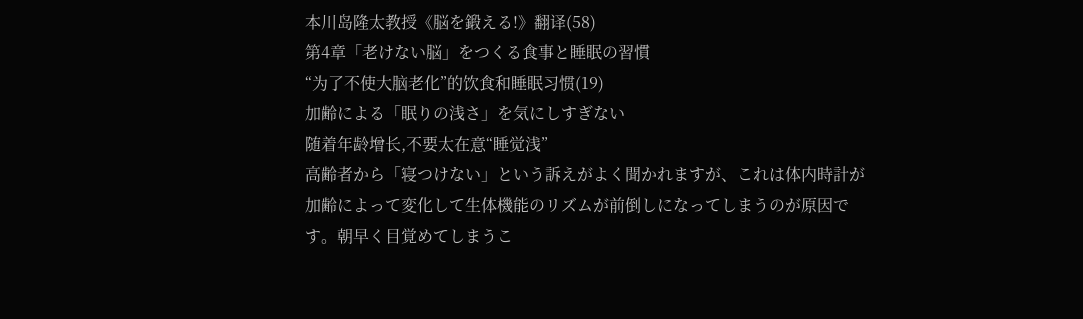本川岛隆太教授《脳を鍛える!》翻译(58)
第4章「老けない脳」をつくる食事と睡眠の習慣
“为了不使大脑老化”的饮食和睡眠习惯(19)
加齢による「眠りの浅さ」を気にしすぎない
随着年龄增长,不要太在意“睡觉浅”
高齢者から「寝つけない」という訴えがよく聞かれますが、これは体内時計が加齢によって変化して生体機能のリズムが前倒しになってしまうのが原因です。朝早く目覚めてしまうこ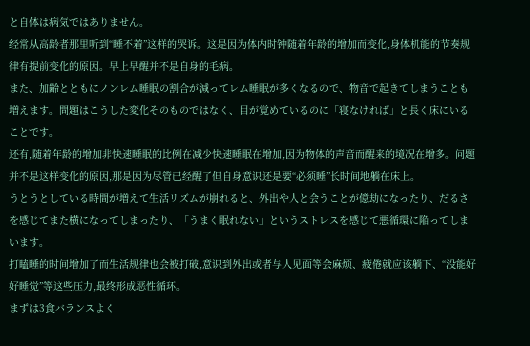と自体は病気ではありません。
经常从高龄者那里听到“睡不着”这样的哭诉。这是因为体内时钟随着年龄的增加而变化,身体机能的节奏规律有提前变化的原因。早上早醒并不是自身的毛病。
また、加齢とともにノンレム睡眠の割合が減ってレム睡眠が多くなるので、物音で起きてしまうことも増えます。問題はこうした変化そのものではなく、目が覚めているのに「寝なければ」と長く床にいることです。
还有,随着年龄的增加非快速睡眠的比例在减少快速睡眠在增加,因为物体的声音而醒来的境况在增多。问题并不是这样变化的原因,那是因为尽管已经醒了但自身意识还是要“必须睡”长时间地躺在床上。
うとうとしている時間が増えて生活リズムが崩れると、外出や人と会うことが億劫になったり、だるさを感じてまた横になってしまったり、「うまく眠れない」というストレスを感じて悪循環に陥ってしまいます。
打瞌睡的时间增加了而生活规律也会被打破,意识到外出或者与人见面等会麻烦、疲倦就应该躺下、“没能好好睡觉”等这些压力,最终形成恶性循环。
まずは3食バランスよく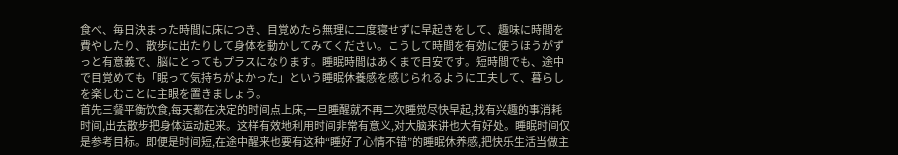食べ、毎日決まった時間に床につき、目覚めたら無理に二度寝せずに早起きをして、趣味に時間を費やしたり、散歩に出たりして身体を動かしてみてください。こうして時間を有効に使うほうがずっと有意義で、脳にとってもプラスになります。睡眠時間はあくまで目安です。短時間でも、途中で目覚めても「眠って気持ちがよかった」という睡眠休養感を感じられるように工夫して、暮らしを楽しむことに主眼を置きましょう。
首先三餐平衡饮食,每天都在决定的时间点上床,一旦睡醒就不再二次睡觉尽快早起,找有兴趣的事消耗时间,出去散步把身体运动起来。这样有效地利用时间非常有意义,对大脑来讲也大有好处。睡眠时间仅是参考目标。即便是时间短,在途中醒来也要有这种“睡好了心情不错”的睡眠休养感,把快乐生活当做主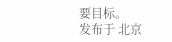要目标。
发布于 北京